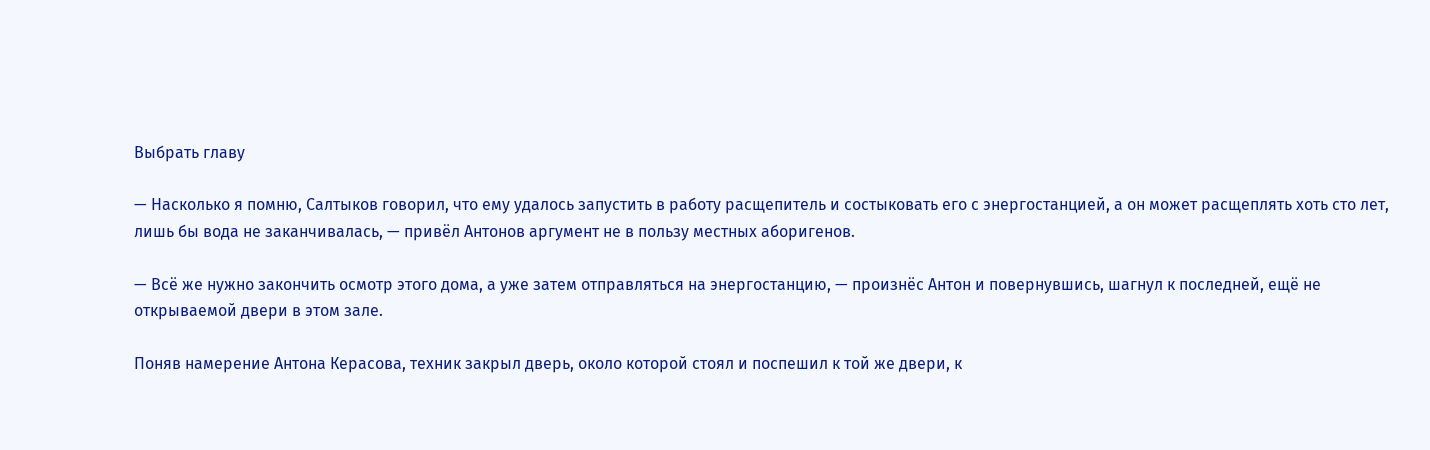Выбрать главу

— Насколько я помню, Салтыков говорил, что ему удалось запустить в работу расщепитель и состыковать его с энергостанцией, а он может расщеплять хоть сто лет, лишь бы вода не заканчивалась, — привёл Антонов аргумент не в пользу местных аборигенов.

— Всё же нужно закончить осмотр этого дома, а уже затем отправляться на энергостанцию, — произнёс Антон и повернувшись, шагнул к последней, ещё не открываемой двери в этом зале.

Поняв намерение Антона Керасова, техник закрыл дверь, около которой стоял и поспешил к той же двери, к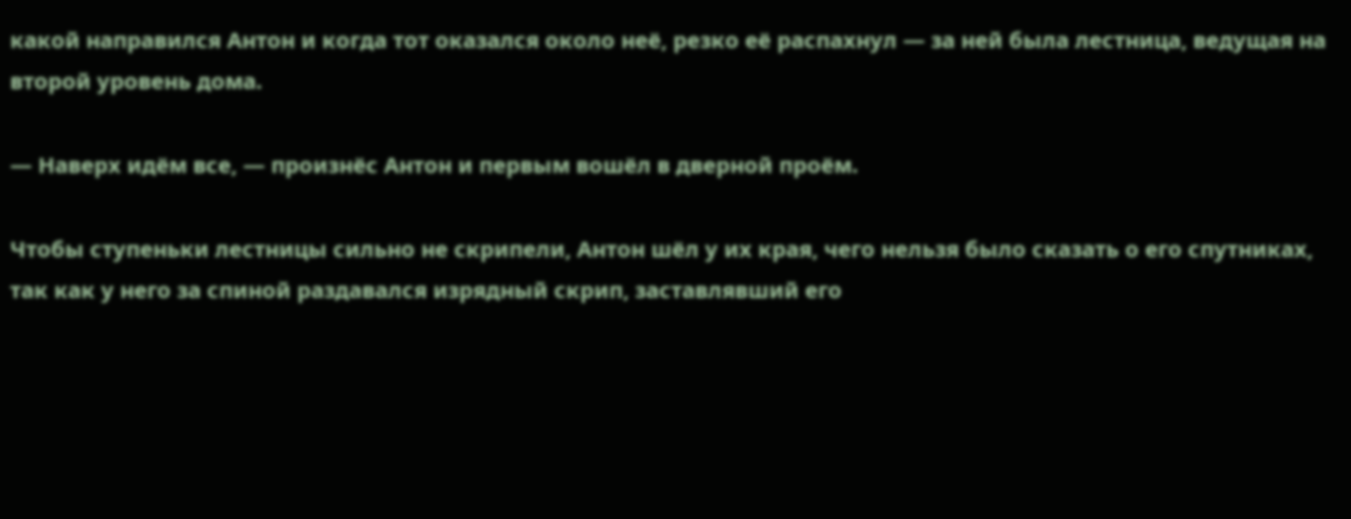какой направился Антон и когда тот оказался около неё, резко её распахнул — за ней была лестница, ведущая на второй уровень дома.

— Наверх идём все, — произнёс Антон и первым вошёл в дверной проём.

Чтобы ступеньки лестницы сильно не скрипели, Антон шёл у их края, чего нельзя было сказать о его спутниках, так как у него за спиной раздавался изрядный скрип, заставлявший его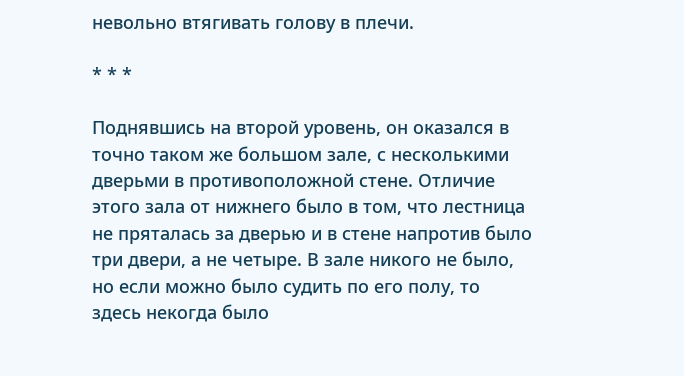невольно втягивать голову в плечи.

* * *

Поднявшись на второй уровень, он оказался в точно таком же большом зале, с несколькими дверьми в противоположной стене. Отличие этого зала от нижнего было в том, что лестница не пряталась за дверью и в стене напротив было три двери, а не четыре. В зале никого не было, но если можно было судить по его полу, то здесь некогда было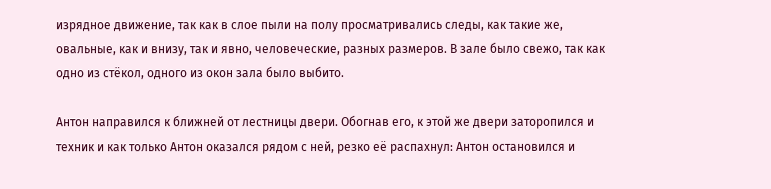изрядное движение, так как в слое пыли на полу просматривались следы, как такие же, овальные, как и внизу, так и явно, человеческие, разных размеров. В зале было свежо, так как одно из стёкол, одного из окон зала было выбито.

Антон направился к ближней от лестницы двери. Обогнав его, к этой же двери заторопился и техник и как только Антон оказался рядом с ней, резко её распахнул: Антон остановился и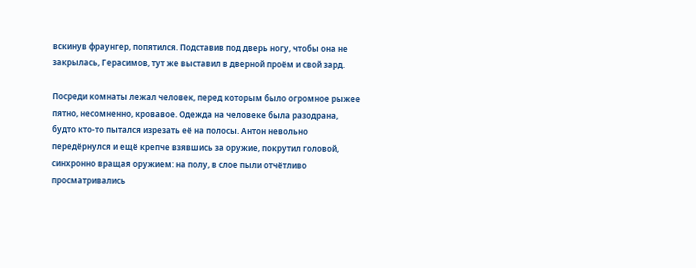вскинув фраунгер, попятился. Подставив под дверь ногу, чтобы она не закрылась, Герасимов, тут же выставил в дверной проём и свой зард.

Посреди комнаты лежал человек, перед которым было огромное рыжее пятно, несомненно, кровавое. Одежда на человеке была разодрана, будто кто-то пытался изрезать её на полосы. Антон невольно передёрнулся и ещё крепче взявшись за оружие, покрутил головой, синхронно вращая оружием: на полу, в слое пыли отчётливо просматривались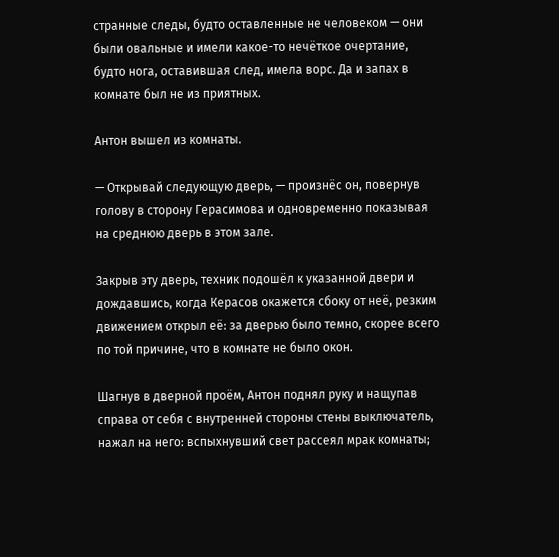странные следы, будто оставленные не человеком — они были овальные и имели какое-то нечёткое очертание, будто нога, оставившая след, имела ворс. Да и запах в комнате был не из приятных.

Антон вышел из комнаты.

— Открывай следующую дверь, — произнёс он, повернув голову в сторону Герасимова и одновременно показывая на среднюю дверь в этом зале.

Закрыв эту дверь, техник подошёл к указанной двери и дождавшись, когда Керасов окажется сбоку от неё, резким движением открыл её: за дверью было темно, скорее всего по той причине, что в комнате не было окон.

Шагнув в дверной проём, Антон поднял руку и нащупав справа от себя с внутренней стороны стены выключатель, нажал на него: вспыхнувший свет рассеял мрак комнаты;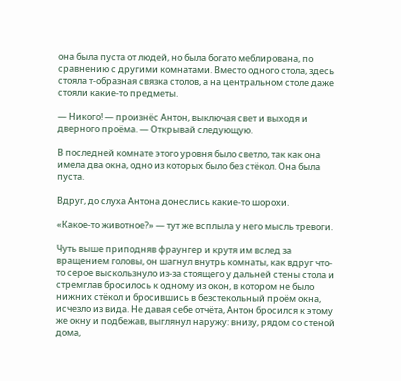она была пуста от людей, но была богато меблирована, по сравнению с другими комнатами. Вместо одного стола, здесь стояла т-образная связка столов, а на центральном столе даже стояли какие-то предметы.

— Никого! — произнёс Антон, выключая свет и выходя и дверного проёма. — Открывай следующую.

В последней комнате этого уровня было светло, так как она имела два окна, одно из которых было без стёкол. Она была пуста.

Вдруг, до слуха Антона донеслись какие-то шорохи.

«Какое-то животное?» — тут же всплыла у него мысль тревоги.

Чуть выше приподняв фраунгер и крутя им вслед за вращением головы, он шагнул внутрь комнаты, как вдруг что-то серое выскользнуло из-за стоящего у дальней стены стола и стремглав бросилось к одному из окон, в котором не было нижних стёкол и бросившись в безстекольный проём окна, исчезло из вида. Не давая себе отчёта, Антон бросился к этому же окну и подбежав, выглянул наружу: внизу, рядом со стеной дома,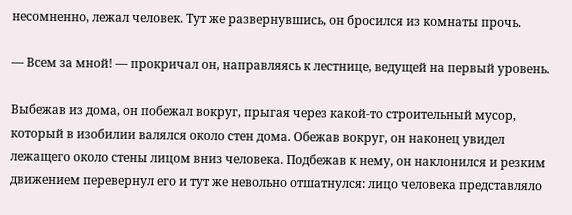несомненно, лежал человек. Тут же развернувшись, он бросился из комнаты прочь.

— Всем за мной! — прокричал он, направляясь к лестнице, ведущей на первый уровень.

Выбежав из дома, он побежал вокруг, прыгая через какой-то строительный мусор, который в изобилии валялся около стен дома. Обежав вокруг, он наконец увидел лежащего около стены лицом вниз человека. Подбежав к нему, он наклонился и резким движением перевернул его и тут же невольно отшатнулся: лицо человека представляло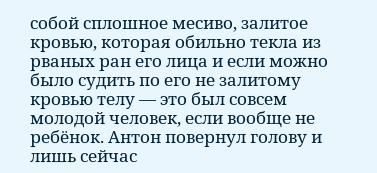собой сплошное месиво, залитое кровью, которая обильно текла из рваных ран его лица и если можно было судить по его не залитому кровью телу — это был совсем молодой человек, если вообще не ребёнок. Антон повернул голову и лишь сейчас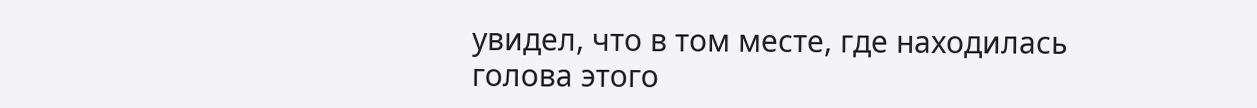увидел, что в том месте, где находилась голова этого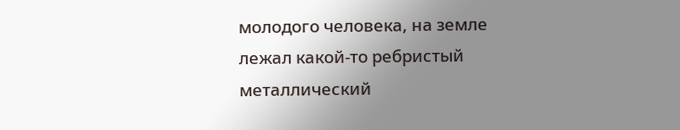молодого человека, на земле лежал какой-то ребристый металлический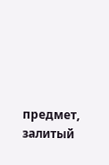предмет, залитый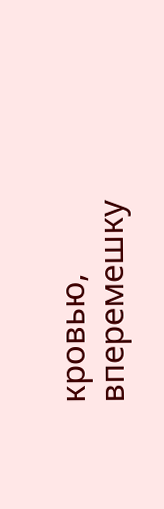кровью, вперемешку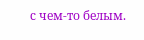с чем-то белым.